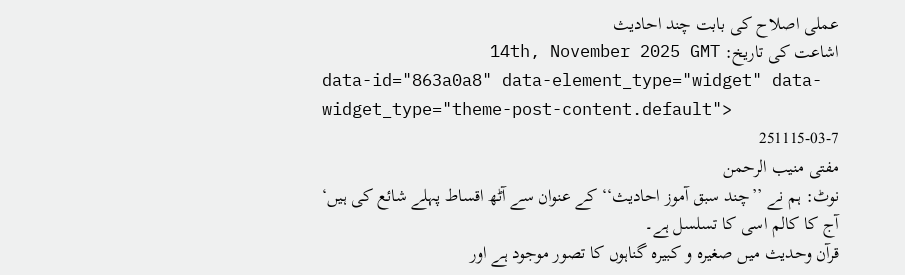عملی اصلاح کی بابت چند احادیث
اشاعت کی تاریخ: 14th, November 2025 GMT
data-id="863a0a8" data-element_type="widget" data-widget_type="theme-post-content.default">
251115-03-7
مفتی منیب الرحمن
نوٹ: ہم نے ’’چند سبق آموز احادیث‘‘ کے عنوان سے آٹھ اقساط پہلے شائع کی ہیں‘ آج کا کالم اسی کا تسلسل ہے۔
قرآن وحدیث میں صغیرہ و کبیرہ گناہوں کا تصور موجود ہے اور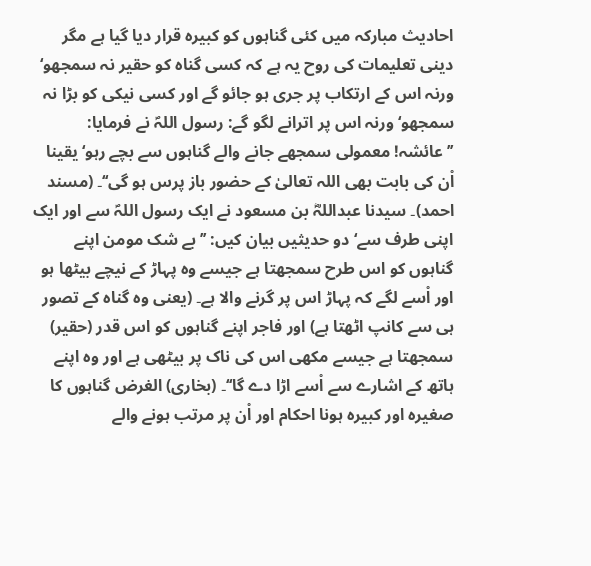احادیث مبارکہ میں کئی گناہوں کو کبیرہ قرار دیا گیا ہے مگر دینی تعلیمات کی روح یہ ہے کہ کسی گناہ کو حقیر نہ سمجھو‘ ورنہ اس کے ارتکاب پر جری ہو جائو گے اور کسی نیکی کو بڑا نہ سمجھو‘ ورنہ اس پر اترانے لگو گے: رسول اللہؐ نے فرمایا: ’’عائشہ! معمولی سمجھے جانے والے گناہوں سے بچے رہو‘ یقینا اْن کی بابت بھی اللہ تعالیٰ کے حضور باز پرس ہو گی‘‘۔ (مسند احمد)۔ سیدنا عبداللہؓ بن مسعود نے ایک رسول اللہؐ سے اور ایک اپنی طرف سے‘ دو حدیثیں بیان کیں: ’’بے شک مومن اپنے گناہوں کو اس طرح سمجھتا ہے جیسے وہ پہاڑ کے نیچے بیٹھا ہو اور اْسے لگے کہ پہاڑ اس پر گرنے والا ہے۔ (یعنی وہ گناہ کے تصور ہی سے کانپ اٹھتا ہے) اور فاجر اپنے گناہوں کو اس قدر (حقیر) سمجھتا ہے جیسے مکھی اس کی ناک پر بیٹھی ہے اور وہ اپنے ہاتھ کے اشارے سے اْسے اڑا دے گا‘‘۔ (بخاری) الغرض گناہوں کا صغیرہ اور کبیرہ ہونا احکام اور اْن پر مرتب ہونے والے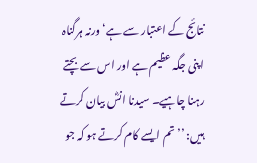نتائج کے اعتبار سے ہے‘ ورنہ ہرگناہ اپنی جگہ عظیم ہے اور اس سے بچتے رہنا چاہیے۔ سیدنا انسؓ بیان کرتے ہیں: ’’تم ایسے کام کرتے ہو کہ جو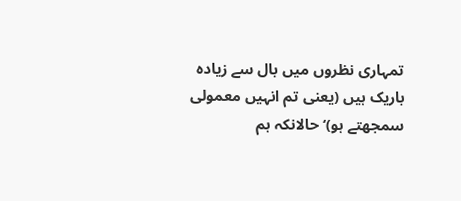تمہاری نظروں میں بال سے زیادہ باریک ہیں (یعنی تم انہیں معمولی سمجھتے ہو)‘ حالانکہ ہم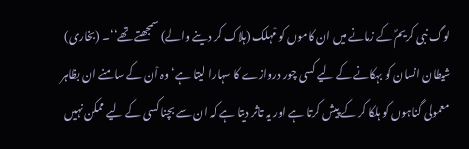لوگ نبی کریمؐ کے زمانے میں ان کاموں کو مْہلک (ہلاک کر دینے والے) سمجھتے تھے‘‘۔ (بخاری) شیطان انسان کو بہکانے کے لیے کسی چور دروازے کا سہارا لیتا ہے‘ وہ اْن کے سامنے ان بظاہر معمولی گناہوں کو ہلکا کر کے پیش کرتا ہے اور یہ تاثر دیتا ہے کہ ان سے بچنا کسی کے لیے ممکن نہیں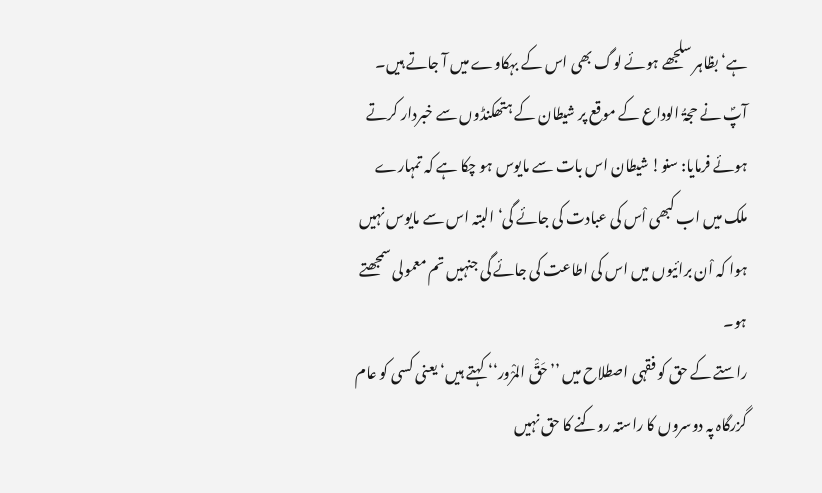ہے‘ بظاہر سلجھے ہوئے لوگ بھی اس کے بہکاوے میں آ جاتے ہیں۔ آپؐ نے حجۃُ الوداع کے موقع پر شیطان کے ہتھکنڈوں سے خبردار کرتے ہوئے فرمایا: سنو! شیطان اس بات سے مایوس ہو چکا ہے کہ تمہارے ملک میں اب کبھی اْس کی عبادت کی جائے گی‘ البتہ اس سے مایوس نہیں ہوا کہ اْن برائیوں میں اس کی اطاعت کی جائے گی جنہیں تم معمولی سمجھتے ہو۔
راستے کے حق کو فقہی اصطلاح میں ’’حَقّْ المْرْور‘‘ کہتے ہیں‘ یعنی کسی کو عام گزرگاہ پہ دوسروں کا راستہ روکنے کا حق نہیں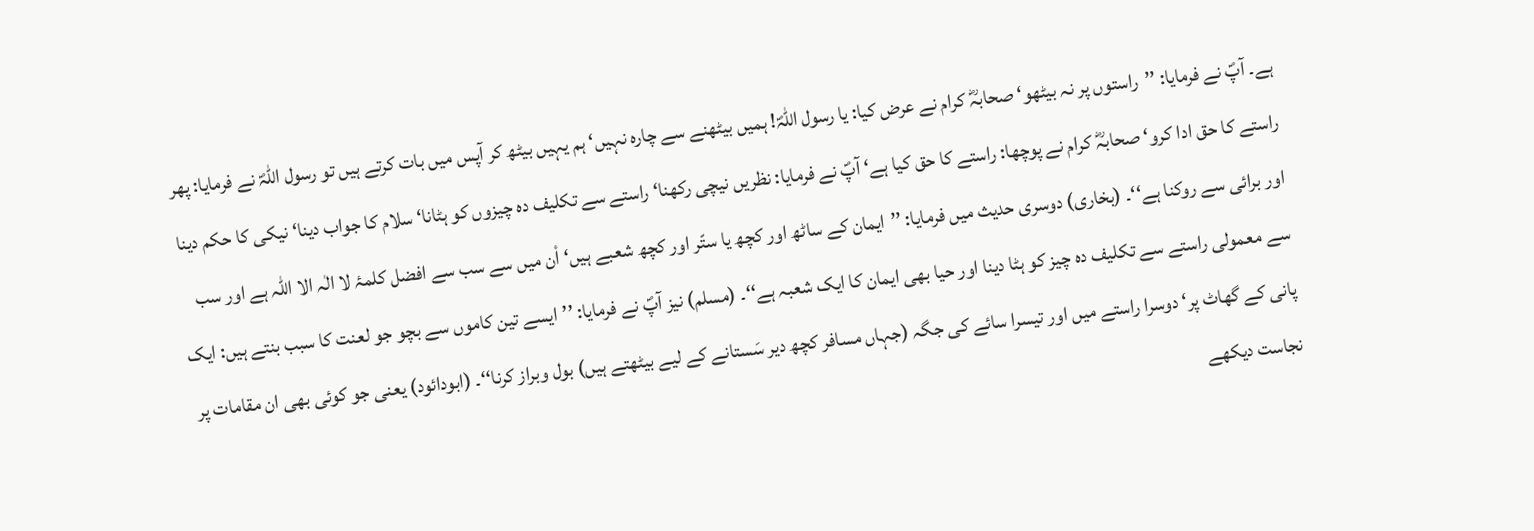ہے۔ آپؐ نے فرمایا: ’’راستوں پر نہ بیٹھو‘ صحابہؓ کرام نے عرض کیا: یا رسول اللہؐ! ہمیں بیٹھنے سے چارہ نہیں‘ ہم یہیں بیٹھ کر آپس میں بات کرتے ہیں تو رسول اللہؐ نے فرمایا: پھر راستے کا حق ادا کرو‘ صحابہؓ کرام نے پوچھا: راستے کا حق کیا ہے‘ آپؐ نے فرمایا: نظریں نیچی رکھنا‘ راستے سے تکلیف دہ چیزوں کو ہٹانا‘ سلام کا جواب دینا‘ نیکی کا حکم دینا اور برائی سے روکنا ہے‘‘۔ (بخاری) دوسری حدیث میں فرمایا: ’’ایمان کے ساٹھ اور کچھ یا ستّر اور کچھ شعبے ہیں‘ اْن میں سے سب سے افضل کلمۂ لا الٰہ الا اللہ ہے اور سب سے معمولی راستے سے تکلیف دہ چیز کو ہٹا دینا اور حیا بھی ایمان کا ایک شعبہ ہے‘‘۔ (مسلم) نیز آپؐ نے فرمایا: ’’ایسے تین کاموں سے بچو جو لعنت کا سبب بنتے ہیں: ایک پانی کے گھاٹ پر‘ دوسرا راستے میں اور تیسرا سائے کی جگہ (جہاں مسافر کچھ دیر سَستانے کے لیے بیٹھتے ہیں) بول وبراز کرنا‘‘۔ (ابودائود) یعنی جو کوئی بھی ان مقامات پر نجاست دیکھے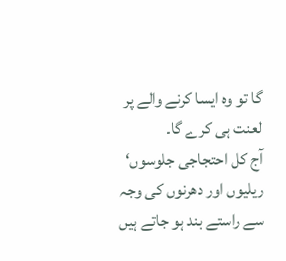گا تو وہ ایسا کرنے والے پر لعنت ہی کرے گا۔
آج کل احتجاجی جلوسوں‘ ریلیوں اور دھرنوں کی وجہ سے راستے بند ہو جاتے ہیں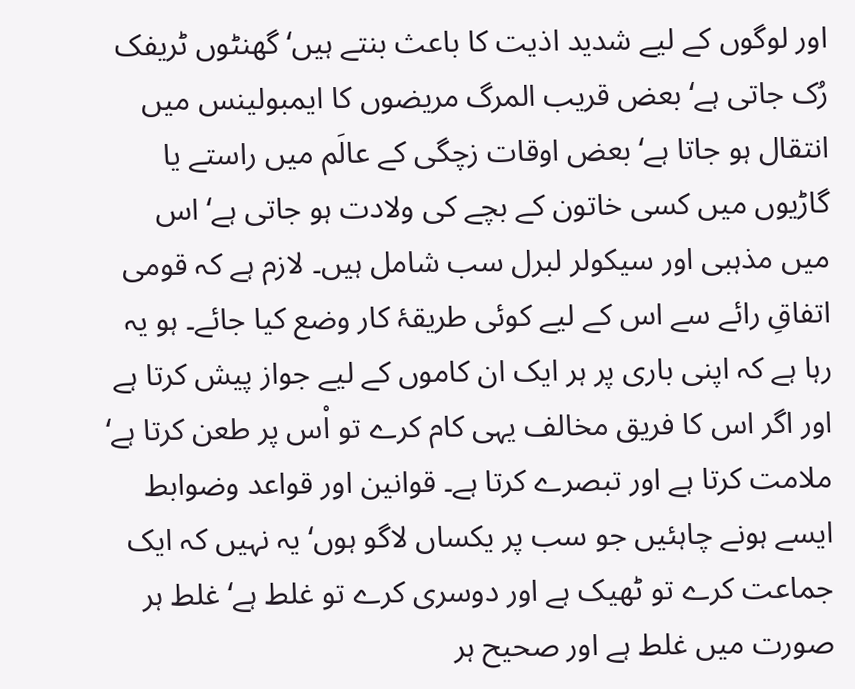اور لوگوں کے لیے شدید اذیت کا باعث بنتے ہیں‘ گھنٹوں ٹریفک رُک جاتی ہے‘ بعض قریب المرگ مریضوں کا ایمبولینس میں انتقال ہو جاتا ہے‘ بعض اوقات زچگی کے عالَم میں راستے یا گاڑیوں میں کسی خاتون کے بچے کی ولادت ہو جاتی ہے‘ اس میں مذہبی اور سیکولر لبرل سب شامل ہیں۔ لازم ہے کہ قومی اتفاقِ رائے سے اس کے لیے کوئی طریقۂ کار وضع کیا جائے۔ ہو یہ رہا ہے کہ اپنی باری پر ہر ایک ان کاموں کے لیے جواز پیش کرتا ہے اور اگر اس کا فریق مخالف یہی کام کرے تو اْس پر طعن کرتا ہے‘ ملامت کرتا ہے اور تبصرے کرتا ہے۔ قوانین اور قواعد وضوابط ایسے ہونے چاہئیں جو سب پر یکساں لاگو ہوں‘ یہ نہیں کہ ایک جماعت کرے تو ٹھیک ہے اور دوسری کرے تو غلط ہے‘ غلط ہر صورت میں غلط ہے اور صحیح ہر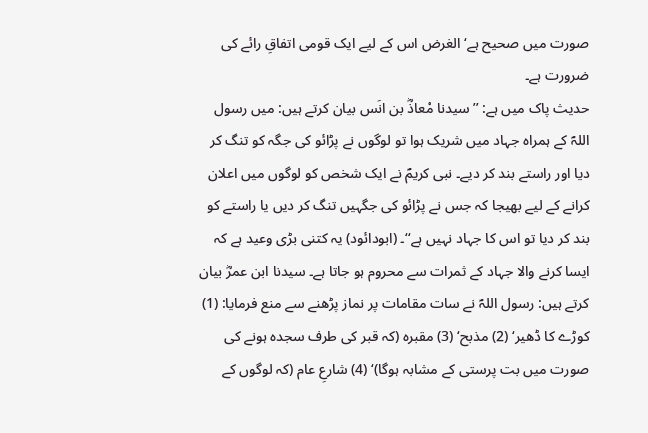صورت میں صحیح ہے‘ الغرض اس کے لیے ایک قومی اتفاقِ رائے کی ضرورت ہے۔
حدیث پاک میں ہے: ’’سیدنا مْعاذؓ بن انَس بیان کرتے ہیں: میں رسول اللہؐ کے ہمراہ جہاد میں شریک ہوا تو لوگوں نے پڑائو کی جگہ کو تنگ کر دیا اور راستے بند کر دیے۔ نبی کریمؐ نے ایک شخص کو لوگوں میں اعلان کرانے کے لیے بھیجا کہ جس نے پڑائو کی جگہیں تنگ کر دیں یا راستے کو بند کر دیا تو اس کا جہاد نہیں ہے‘‘۔ (ابودائود) یہ کتنی بڑی وعید ہے کہ ایسا کرنے والا جہاد کے ثمرات سے محروم ہو جاتا ہے۔ سیدنا ابن عمرؓ بیان کرتے ہیں: رسول اللہؐ نے سات مقامات پر نماز پڑھنے سے منع فرمایا: (1) کوڑے کا ڈھیر‘ (2) مذبح‘ (3) مقبرہ (کہ قبر کی طرف سجدہ ہونے کی صورت میں بت پرستی کے مشابہ ہوگا)‘ (4) شارعِ عام (کہ لوگوں کے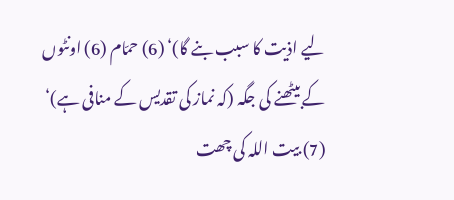لیے اذیت کا سبب بنے گا)‘ (6) حمّام (6) اونٹوں کے بیٹھنے کی جگہ (کہ نماز کی تقدیس کے منافی ہے)‘ (7) بیت اللہ کی چھت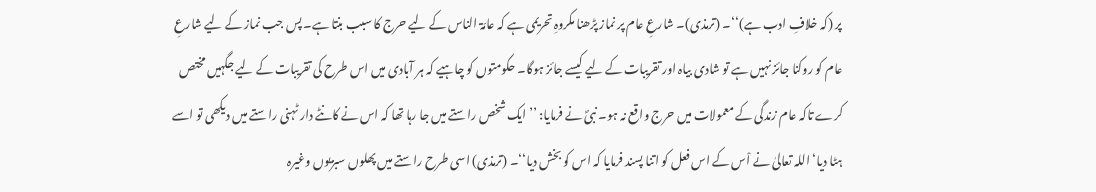پر (کہ خلافِ ادب ہے)‘‘۔ (ترمذی)۔ شارعِ عام پر نماز پڑھنا مکروہِ تحریمی ہے کہ عامّۃ الناس کے لیے حرج کا سبب بنتا ہے۔ پس جب نماز کے لیے شارعِ عام کو روکنا جائز نہیں ہے تو شادی بیاہ اور تقریبات کے لیے کیسے جائز ہوگا۔ حکومتوں کو چاہیے کہ ہر آبادی میں اس طرح کی تقریبات کے لیے جگہیں مختص کرے تاکہ عام زندگی کے معمولات میں حرج واقع نہ ہو۔ نبیؐ نے فرمایا: ’’ایک شخص راستے میں جا رہا تھا کہ اس نے کانٹے دار ٹہنی راستے میں دیکھی تو اسے ہٹا دیا‘ اللہ تعالیٰ نے اْس کے اس فعل کو اتنا پسند فرمایا کہ اس کو بخش دیا‘‘۔ (ترمذی) اسی طرح راستے میں پھلوں سبزیوں وغیرہ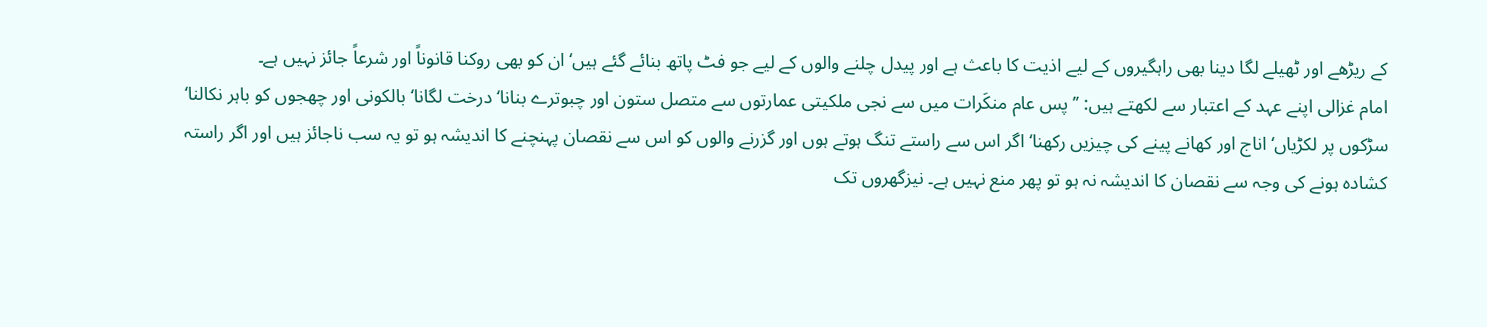کے ریڑھے اور ٹھیلے لگا دینا بھی راہگیروں کے لیے اذیت کا باعث ہے اور پیدل چلنے والوں کے لیے جو فٹ پاتھ بنائے گئے ہیں‘ ان کو بھی روکنا قانوناً اور شرعاً جائز نہیں ہے۔
امام غزالی اپنے عہد کے اعتبار سے لکھتے ہیں: ’’پس عام منکَرات میں سے نجی ملکیتی عمارتوں سے متصل ستون اور چبوترے بنانا‘ درخت لگانا‘ بالکونی اور چھجوں کو باہر نکالنا‘ سڑکوں پر لکڑیاں‘ اناج اور کھانے پینے کی چیزیں رکھنا‘ اگر اس سے راستے تنگ ہوتے ہوں اور گزرنے والوں کو اس سے نقصان پہنچنے کا اندیشہ ہو تو یہ سب ناجائز ہیں اور اگر راستہ کشادہ ہونے کی وجہ سے نقصان کا اندیشہ نہ ہو تو پھر منع نہیں ہے۔ نیزگھروں تک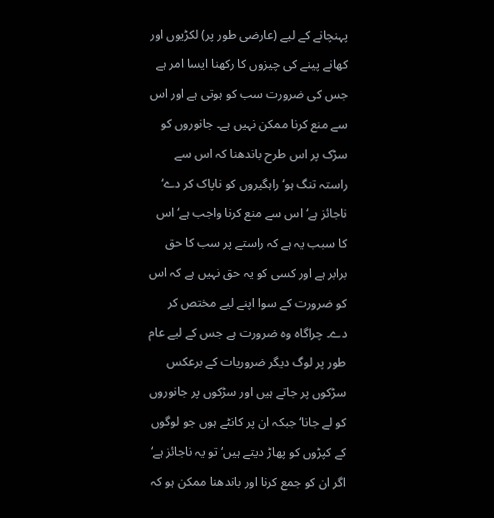پہنچانے کے لیے (عارضی طور پر) لکڑیوں اور کھانے پینے کی چیزوں کا رکھنا ایسا امر ہے جس کی ضرورت سب کو ہوتی ہے اور اس سے منع کرنا ممکن نہیں ہے۔ جانوروں کو سڑک پر اس طرح باندھنا کہ اس سے راستہ تنگ ہو‘ راہگیروں کو ناپاک کر دے‘ ناجائز ہے‘ اس سے منع کرنا واجب ہے‘ اس کا سبب یہ ہے کہ راستے پر سب کا حق برابر ہے اور کسی کو یہ حق نہیں ہے کہ اس کو ضرورت کے سوا اپنے لیے مختص کر دے۔ چراگاہ وہ ضرورت ہے جس کے لیے عام طور پر لوگ دیگر ضروریات کے برعکس سڑکوں پر جاتے ہیں اور سڑکوں پر جانوروں کو لے جانا‘ جبکہ ان پر کانٹے ہوں جو لوگوں کے کپڑوں کو پھاڑ دیتے ہیں‘ تو یہ ناجائز ہے‘ اگر ان کو جمع کرنا اور باندھنا ممکن ہو کہ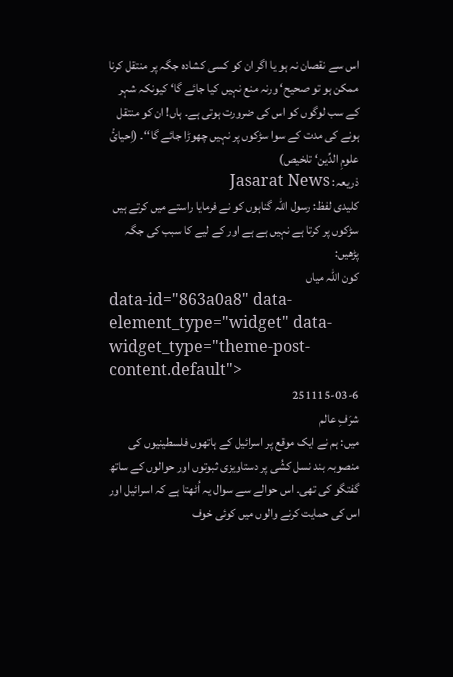اس سے نقصان نہ ہو یا اگر ان کو کسی کشادہ جگہ پر منتقل کرنا ممکن ہو تو صحیح‘ ورنہ منع نہیں کیا جائے گا‘ کیونکہ شہر کے سب لوگوں کو اس کی ضرورت ہوتی ہے۔ ہاں! ان کو منتقل ہونے کی مدت کے سوا سڑکوں پر نہیں چھوڑا جائے گا‘‘۔ (اِحیائْ علومِ الدِّین‘ تلخیص)
ذریعہ: Jasarat News
کلیدی لفظ: رسول اللہ گناہوں کو نے فرمایا راستے میں کرتے ہیں سڑکوں پر کرتا ہے نہیں ہے ہے اور کے لیے کا سبب کی جگہ
پڑھیں:
کون اللہ میاں
data-id="863a0a8" data-element_type="widget" data-widget_type="theme-post-content.default">
251115-03-6
شرَفِ عالم
میں: ہم نے ایک موقع پر اسرائیل کے ہاتھوں فلسطینیوں کی منصوبہ بند نسل کشُی پر دستاویزی ثبوتوں اور حوالوں کے ساتھ گفتگو کی تھی۔ اس حوالے سے سوال یہ اُٹھتا ہے کہ اسرائیل اور اس کی حمایت کرنے والوں میں کوئی خوف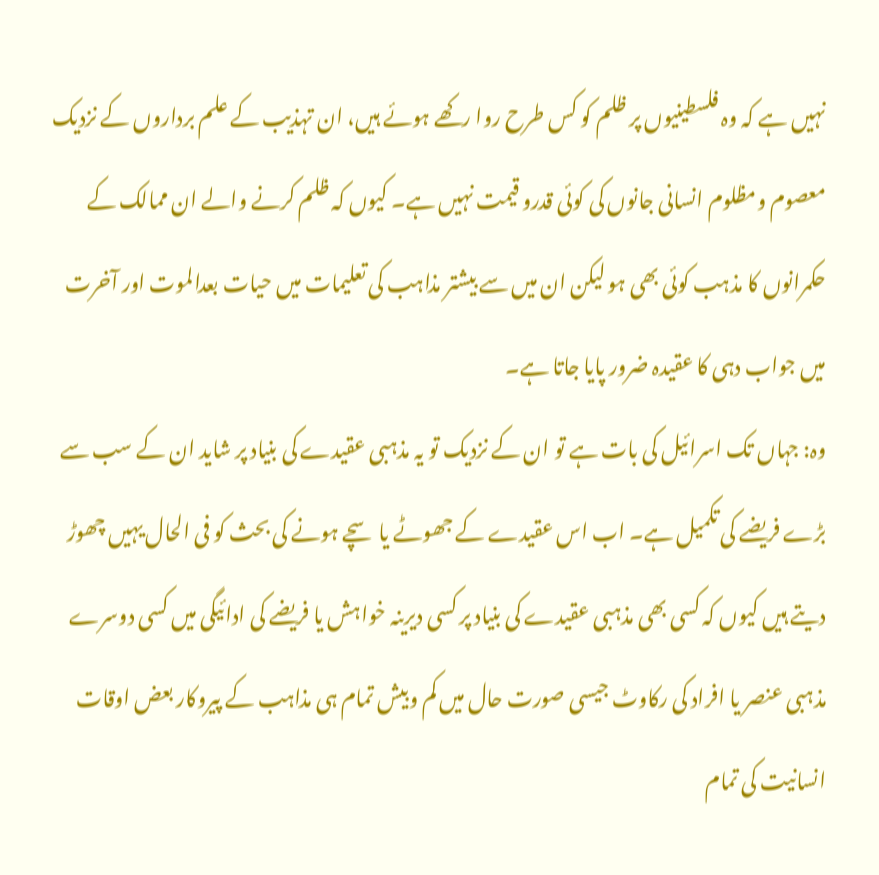نہیں ہے کہ وہ فلسطینیوں پر ظلم کو کس طرح روا رکھے ہوئے ہیں، ان تہذیب کے علم برداروں کے نزدیک معصوم ومظلوم انسانی جانوں کی کوئی قدرو قیمت نہیں ہے۔ کیوں کہ ظلم کرنے والے ان ممالک کے حکمرانوں کا مذہب کوئی بھی ہو لیکن ان میں سے بیشتر مذاہب کی تعلیمات میں حیات بعدالموت اور آخرت میں جواب دہی کا عقیدہ ضرور پایا جاتا ہے۔
وہ: جہاں تک اسرائیل کی بات ہے تو ان کے نزدیک تو یہ مذہبی عقیدے کی بنیاد پر شاید ان کے سب سے بڑے فریضے کی تکمیل ہے۔ اب اس عقیدے کے جھوٹے یا سچے ہونے کی بحث کو فی الحال یہیں چھوڑ دیتے ہیں کیوں کہ کسی بھی مذہبی عقیدے کی بنیاد پر کسی دیرینہ خواہش یا فریضے کی ادائیگی میں کسی دوسرے مذہبی عنصر یا افراد کی رکاوٹ جیسی صورت حال میں کم وبیش تمام ہی مذاہب کے پیروکار بعض اوقات انسانیت کی تمام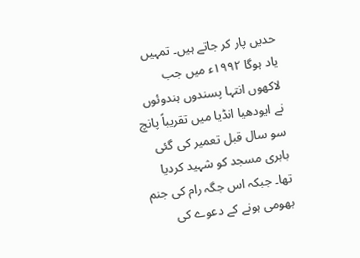حدیں پار کر جاتے ہیں۔ تمہیں یاد ہوگا ۱۹۹۲ء میں جب لاکھوں انتہا پسندوں ہندوئوں نے ایودھیا انڈیا میں تقریباً پانچ سو سال قبل تعمیر کی گئی بابری مسجد کو شہید کردیا تھا۔ جبکہ اس جگہ رام کی جنم بھومی ہونے کے دعوے کی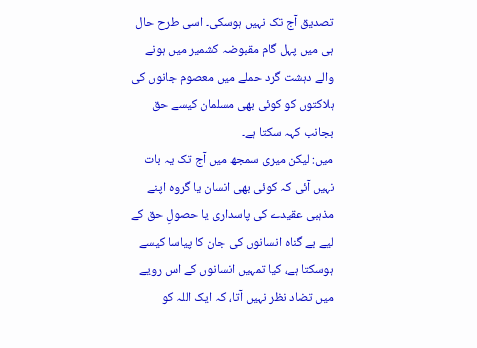تصدیق آج تک نہیں ہوسکی۔ اسی طرح حال ہی میں پہل گام مقبوضہ کشمیر میں ہونے والے دہشت گرد حملے میں معصوم جانوں کی ہلاکتوں کو کوئی بھی مسلمان کیسے حق بجانب کہہ سکتا ہے۔
میں: لیکن میری سمجھ میں آج تک یہ بات نہیں آئی کہ کوئی بھی انسان یا گروہ اپنے مذہبی عقیدے کی پاسداری یا حصولِ حق کے لیے بے گناہ انسانوں کی جان کا پیاسا کیسے ہوسکتا ہے، کیا تمہیں انسانوں کے اس رویے میں تضاد نظر نہیں آتا، کہ ایک اللہ کو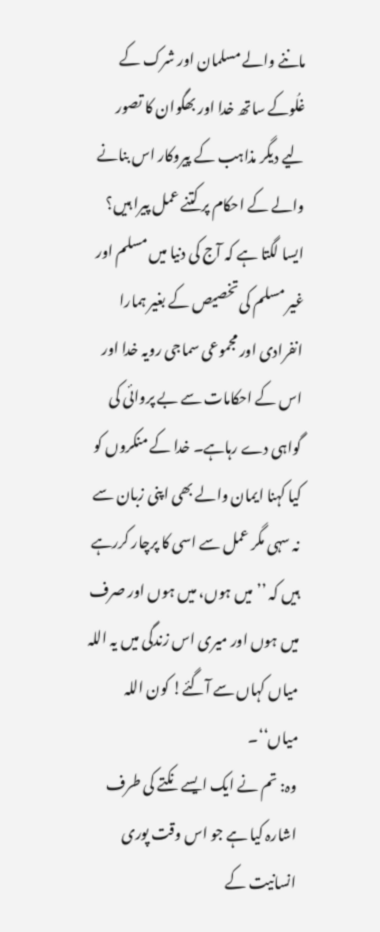ماننے والے مسلمان اور شرک کے غلُوکے ساتھ خدا اور بھگوان کا تصور لیے دیگر مذاہب کے پیروکار اس بنانے والے کے احکام پر کتنے عمل پیرا ہیں؟ ایسا لگتا ہے کہ آج کی دنیا میں مسلم اور غیر مسلم کی تخصیص کے بغیر ہمارا انفرادی اور مجموعی سماجی رویہ خدا اور اس کے احکامات سے بے پروائی کی گواہی دے رہاہے۔ خدا کے منکروں کو کیا کہنا ایمان والے بھی اپنی زبان سے نہ سہی مگر عمل سے اسی کا پرچار کررہے ہیں کہ ’’میں ہوں، میں ہوں اور صرف میں ہوں اور میری اس زندگی میں یہ اللہ میاں کہاں سے آگئے! کون اللہ میاں‘‘۔
وہ: تم نے ایک ایسے نکتے کی طرف اشارہ کیا ہے جو اس وقت پوری انسانیت کے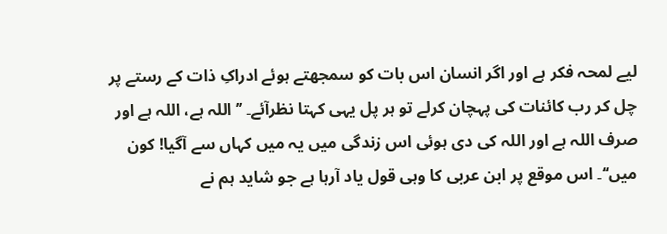لیے لمحہ فکر ہے اور اگر انسان اس بات کو سمجھتے ہوئے ادراکِ ذات کے رستے پر چل کر رب کائنات کی پہچان کرلے تو ہر پل یہی کہتا نظرآئے۔ ’’اللہ ہے، اللہ ہے اور صرف اللہ ہے اور اللہ کی دی ہوئی اس زندگی میں یہ میں کہاں سے آگیا! کون میں‘‘۔ اس موقع پر ابن عربی کا وہی قول یاد آرہا ہے جو شاید ہم نے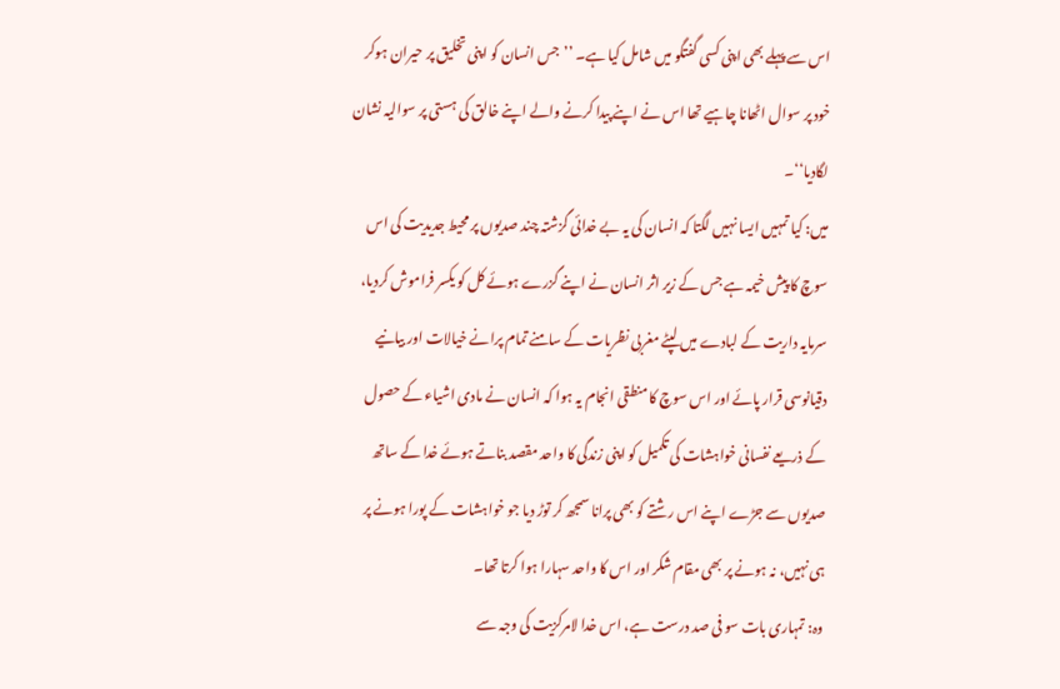اس سے پہلے بھی اپنی کسی گفتگو میں شامل کیا ہے۔ ’’جس انسان کو اپنی تخلیق پر حیران ہوکر خود پر سوال اٹھانا چاہیے تھا اس نے اپنے پیدا کرنے والے اپنے خالق کی ہستی پر سوالیہ نشان لگادیا‘‘۔
میں: کیا تمہیں ایسا نہیں لگتا کہ انسان کی یہ بے خدائی گزشتہ چند صدیوں پر محیط جدیدیت کی اس سوچ کا پیش خیمہ ہے جس کے زیر اثر انسان نے اپنے گزرے ہوئے کل کو یکسر فراموش کردیا، سرمایہ داریت کے لبادے میں لپٹے مغربی نظریات کے سامنے تمام پرانے خیالات اور بیانیے دقیانوسی قرار پائے اور اس سوچ کا منطقی انجام یہ ہوا کہ انسان نے مادی اشیاء کے حصول کے ذریعے نفسانی خواہشات کی تکمیل کو اپنی زندگی کا واحد مقصد بناتے ہوئے خدا کے ساتھ صدیوں سے جڑے اپنے اس رشتے کو بھی پرانا سمجھ کر توڑ دیا جو خواہشات کے پورا ہونے پر ہی نہیں، نہ ہونے پر بھی مقام شکر اور اس کا واحد سہارا ہوا کرتا تھا۔
وہ: تمہاری بات سو فی صد درست ہے، اس خدا لامرکزیت کی وجہ سے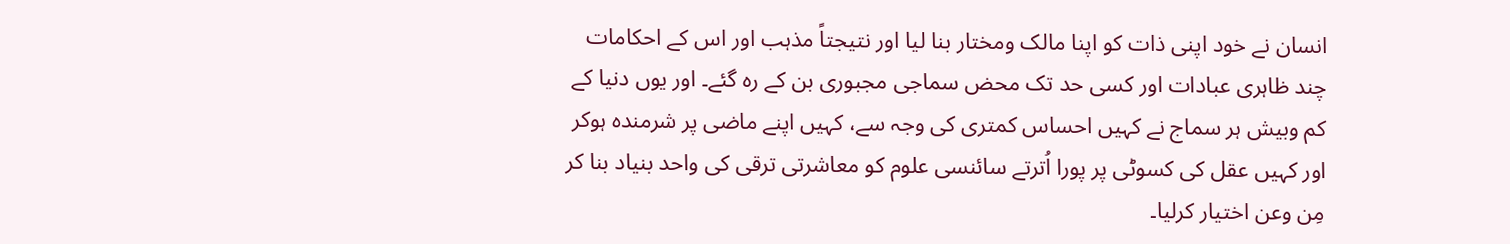انسان نے خود اپنی ذات کو اپنا مالک ومختار بنا لیا اور نتیجتاً مذہب اور اس کے احکامات چند ظاہری عبادات اور کسی حد تک محض سماجی مجبوری بن کے رہ گئے۔ اور یوں دنیا کے کم وبیش ہر سماج نے کہیں احساس کمتری کی وجہ سے، کہیں اپنے ماضی پر شرمندہ ہوکر اور کہیں عقل کی کسوٹی پر پورا اُترتے سائنسی علوم کو معاشرتی ترقی کی واحد بنیاد بنا کر مِن وعن اختیار کرلیا۔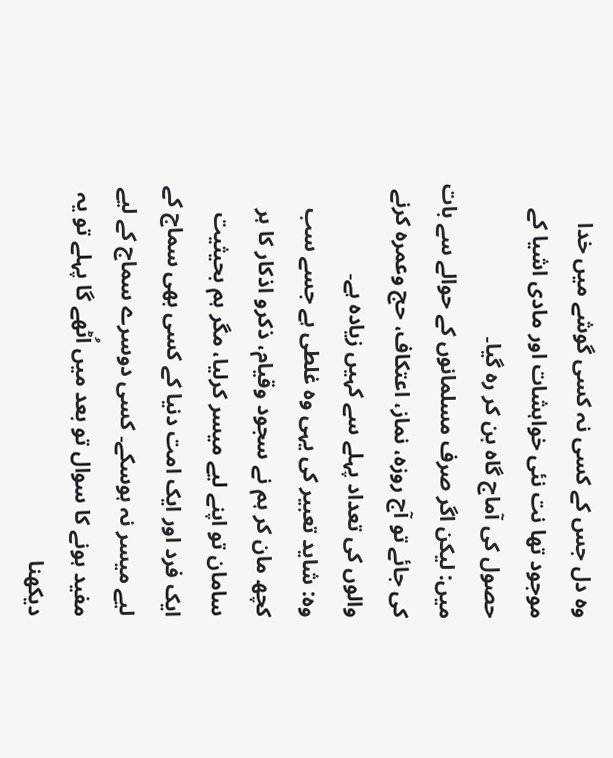وہ دل جس کے کسی نہ کسی گوشے میں خدا موجود تھا نت نئی خواہشات اور مادی اشیا کے حصول کی آماج گاہ بن کر رہ گیا۔
میں: لیکن اگر صرف مسلمانوں کے حوالے سے بات کی جائے تو آج روزہ، نماز، اعتکاف، حج وعمرہ کرنے والوں کی تعداد پہلے سے کہیں زیادہ ہے۔
وہ: شاید تعبیر کی یہی وہ غلطی ہے جسے سب کچھ مان کر ہم نے سجود وقیام، ذکرو اذکار کا ہر سامان تو اپنے لیے میسر کرلیا، مگر ہم بحیثیت ایک فرد اور ایک امت دنیا کے کسی بھی سماج کے لیے میسر نہ ہوسکے۔ کسی دوسرے سماج کے لیے مفید ہونے کا سوال تو بعد میں اُٹھے گا پہلے تو یہ دیکھنا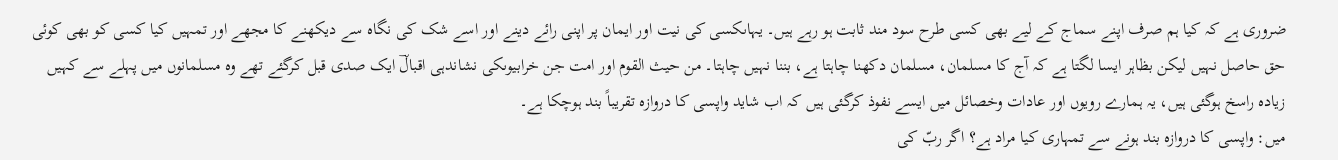ضروری ہے کہ کیا ہم صرف اپنے سماج کے لیے بھی کسی طرح سود مند ثابت ہو رہے ہیں۔ یہاںکسی کی نیت اور ایمان پر اپنی رائے دینے اور اسے شک کی نگاہ سے دیکھنے کا مجھے اور تمہیں کیا کسی کو بھی کوئی حق حاصل نہیں لیکن بظاہر ایسا لگتا ہے کہ آج کا مسلمان، مسلمان دکھنا چاہتا ہے، بننا نہیں چاہتا۔ من حیث القوم اور امت جن خرابیوںکی نشاندہی اقبالؔ ایک صدی قبل کرگئے تھے وہ مسلمانوں میں پہلے سے کہیں زیادہ راسخ ہوگئی ہیں، یہ ہمارے رویوں اور عادات وخصائل میں ایسے نفوذ کرگئی ہیں کہ اب شاید واپسی کا دروازہ تقریباً بند ہوچکا ہے۔
میں: واپسی کا دروازہ بند ہونے سے تمہاری کیا مراد ہے؟ اگر ربّ کی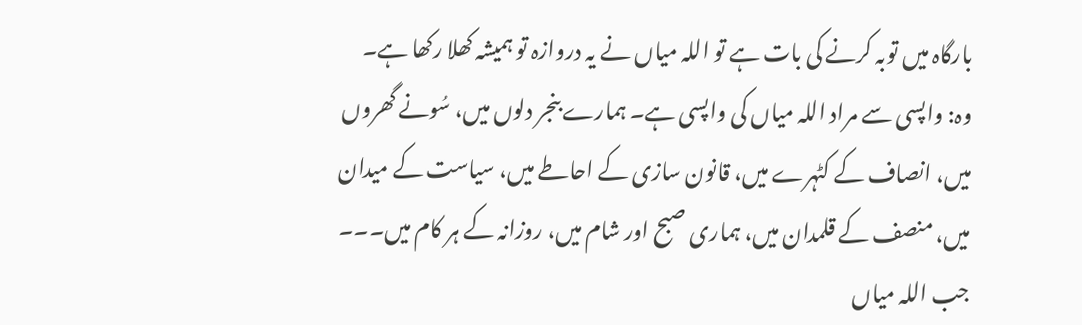بارگاہ میں توبہ کرنے کی بات ہے تو اللہ میاں نے یہ دروازہ تو ہمیشہ کھلا رکھا ہے۔
وہ: واپسی سے مراد اللہ میاں کی واپسی ہے۔ ہمارے بنجر دلوں میں، سُونے گھروں میں، انصاف کے کٹہرے میں، قانون سازی کے احاطے میں، سیاست کے میدان میں، منصف کے قلمدان میں، ہماری صبح اور شام میں، روزانہ کے ہر کام میں۔۔۔ جب اللہ میاں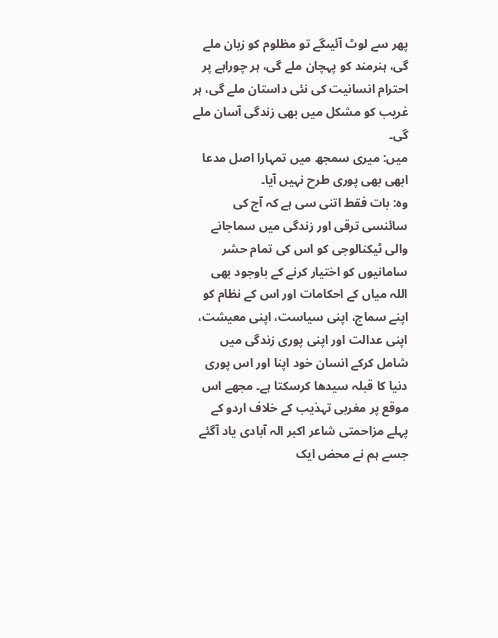پھر سے لوٹ آئیںگے تو مظلوم کو زبان ملے گی، ہنرمند کو پہچان ملے گی، ہر چوراہے پر احترام انسانیت کی نئی داستان ملے گی، ہر غریب کو مشکل میں بھی زندگی آسان ملے گی۔
میں: میری سمجھ میں تمہارا اصل مدعا ابھی بھی پوری طرح نہیں آیا۔
وہ: بات فقط اتنی سی ہے کہ آج کی سائنسی ترقی اور زندگی میں سماجانے والی ٹیکنالوجی کو اس کی تمام حشر سامانیوں کو اختیار کرنے کے باوجود بھی اللہ میاں کے احکامات اور اس کے نظام کو اپنے سماج، اپنی سیاست، اپنی معیشت، اپنی عدالت اور اپنی پوری زندگی میں شامل کرکے انسان خود اپنا اور اس پوری دنیا کا قبلہ سیدھا کرسکتا ہے۔ مجھے اس موقع پر مغربی تہذیب کے خلاف اردو کے پہلے مزاحمتی شاعر اکبر الہ آبادی یاد آگئے جسے ہم نے محض ایک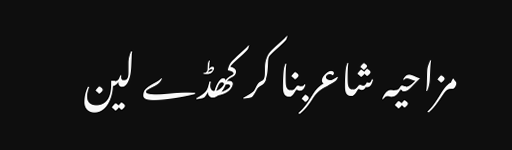مزاحیہ شاعربنا کر کھڈے لین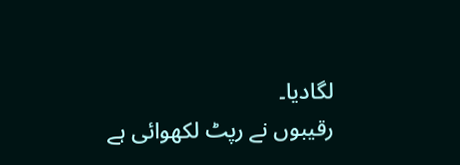لگادیا۔
رقیبوں نے رپٹ لکھوائی ہے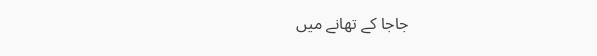جاجا کے تھانے میں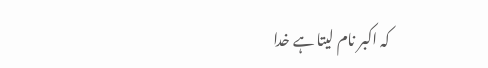کہ اکبر نام لیتا ہے خدا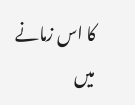کا اس زمانے میں